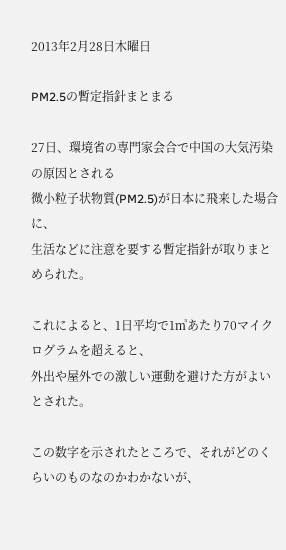2013年2月28日木曜日

PM2.5の暫定指針まとまる

27日、環境省の専門家会合で中国の大気汚染の原因とされる
微小粒子状物質(PM2.5)が日本に飛来した場合に、
生活などに注意を要する暫定指針が取りまとめられた。

これによると、1日平均で1㎥あたり70マイクログラムを超えると、
外出や屋外での激しい運動を避けた方がよいとされた。

この数字を示されたところで、それがどのくらいのものなのかわかないが、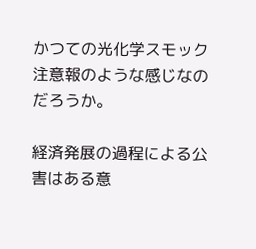かつての光化学スモック注意報のような感じなのだろうか。

経済発展の過程による公害はある意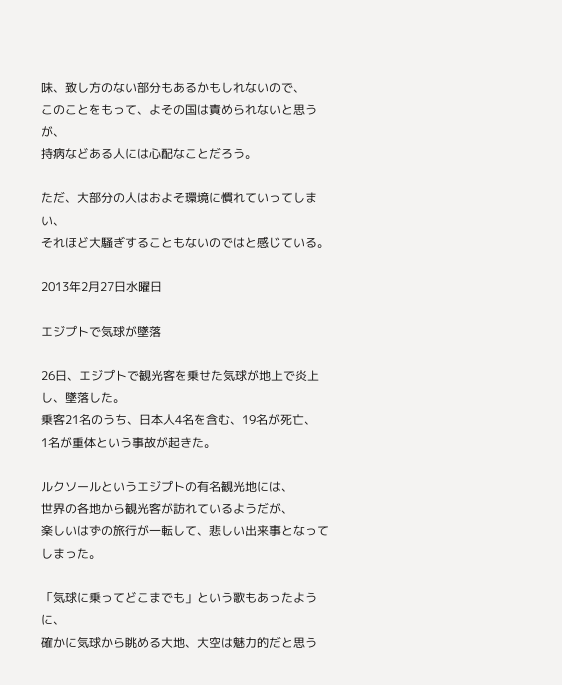味、致し方のない部分もあるかもしれないので、
このことをもって、よその国は責められないと思うが、
持病などある人には心配なことだろう。

ただ、大部分の人はおよそ環境に慣れていってしまい、
それほど大騒ぎすることもないのではと感じている。

2013年2月27日水曜日

エジプトで気球が墜落

26日、エジプトで観光客を乗せた気球が地上で炎上し、墜落した。
乗客21名のうち、日本人4名を含む、19名が死亡、
1名が重体という事故が起きた。

ルクソールというエジプトの有名観光地には、
世界の各地から観光客が訪れているようだが、
楽しいはずの旅行が一転して、悲しい出来事となってしまった。

「気球に乗ってどこまでも」という歌もあったように、
確かに気球から眺める大地、大空は魅力的だと思う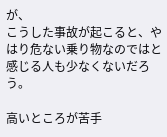が、
こうした事故が起こると、やはり危ない乗り物なのではと
感じる人も少なくないだろう。

高いところが苦手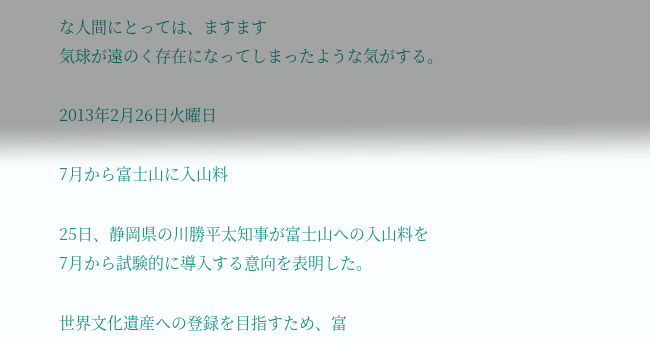な人間にとっては、ますます
気球が遠のく存在になってしまったような気がする。

2013年2月26日火曜日

7月から富士山に入山料

25日、静岡県の川勝平太知事が富士山への入山料を
7月から試験的に導入する意向を表明した。

世界文化遺産への登録を目指すため、富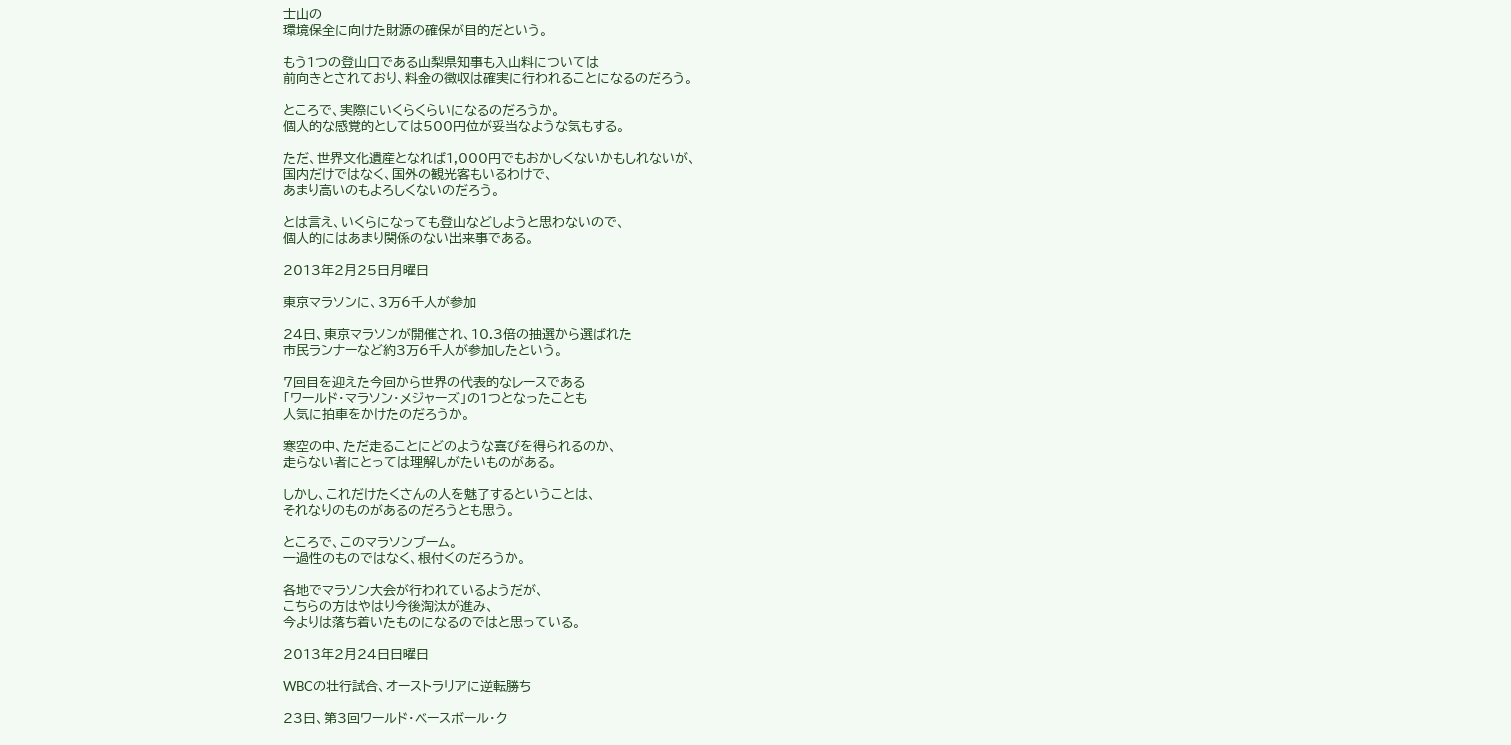士山の
環境保全に向けた財源の確保が目的だという。

もう1つの登山口である山梨県知事も入山料については
前向きとされており、料金の徴収は確実に行われることになるのだろう。

ところで、実際にいくらくらいになるのだろうか。
個人的な感覚的としては500円位が妥当なような気もする。

ただ、世界文化遺産となれば1,000円でもおかしくないかもしれないが、
国内だけではなく、国外の観光客もいるわけで、
あまり高いのもよろしくないのだろう。

とは言え、いくらになっても登山などしようと思わないので、
個人的にはあまり関係のない出来事である。

2013年2月25日月曜日

東京マラソンに、3万6千人が参加

24日、東京マラソンが開催され、10.3倍の抽選から選ばれた
市民ランナーなど約3万6千人が参加したという。

7回目を迎えた今回から世界の代表的なレースである
「ワールド・マラソン・メジャーズ」の1つとなったことも
人気に拍車をかけたのだろうか。

寒空の中、ただ走ることにどのような喜びを得られるのか、
走らない者にとっては理解しがたいものがある。

しかし、これだけたくさんの人を魅了するということは、
それなりのものがあるのだろうとも思う。

ところで、このマラソンブーム。
一過性のものではなく、根付くのだろうか。

各地でマラソン大会が行われているようだが、
こちらの方はやはり今後淘汰が進み、
今よりは落ち着いたものになるのではと思っている。

2013年2月24日日曜日

WBCの壮行試合、オーストラリアに逆転勝ち

23日、第3回ワールド・ベースボール・ク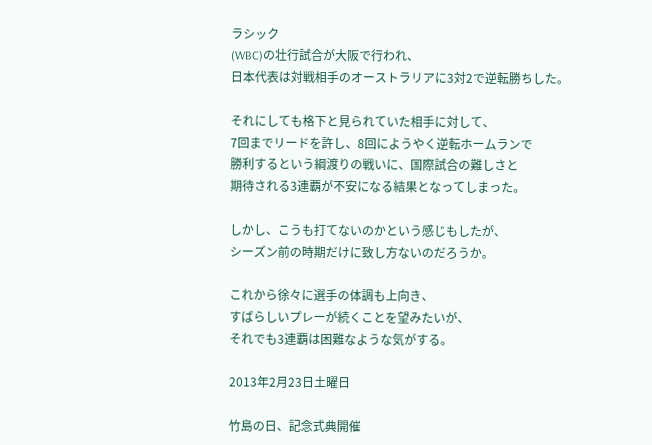ラシック
(WBC)の壮行試合が大阪で行われ、
日本代表は対戦相手のオーストラリアに3対2で逆転勝ちした。

それにしても格下と見られていた相手に対して、
7回までリードを許し、8回にようやく逆転ホームランで
勝利するという綱渡りの戦いに、国際試合の難しさと
期待される3連覇が不安になる結果となってしまった。

しかし、こうも打てないのかという感じもしたが、
シーズン前の時期だけに致し方ないのだろうか。

これから徐々に選手の体調も上向き、
すばらしいプレーが続くことを望みたいが、
それでも3連覇は困難なような気がする。

2013年2月23日土曜日

竹島の日、記念式典開催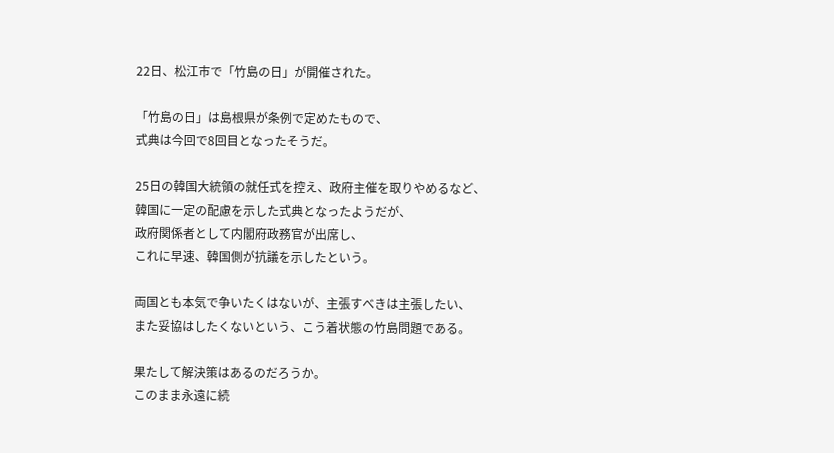22日、松江市で「竹島の日」が開催された。

「竹島の日」は島根県が条例で定めたもので、
式典は今回で8回目となったそうだ。

25日の韓国大統領の就任式を控え、政府主催を取りやめるなど、
韓国に一定の配慮を示した式典となったようだが、
政府関係者として内閣府政務官が出席し、
これに早速、韓国側が抗議を示したという。

両国とも本気で争いたくはないが、主張すべきは主張したい、
また妥協はしたくないという、こう着状態の竹島問題である。

果たして解決策はあるのだろうか。
このまま永遠に続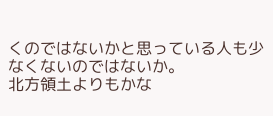くのではないかと思っている人も少なくないのではないか。
北方領土よりもかな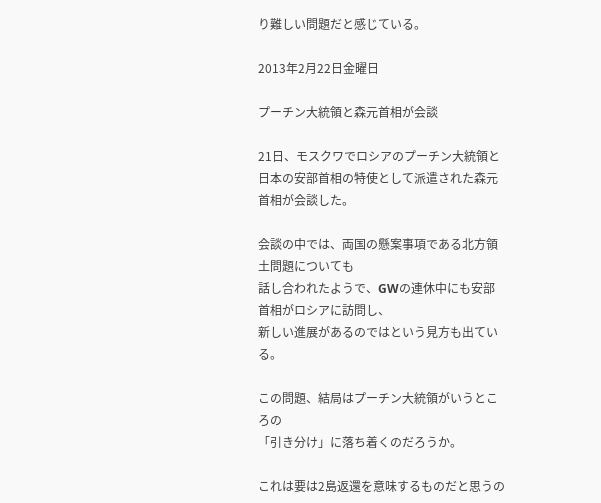り難しい問題だと感じている。

2013年2月22日金曜日

プーチン大統領と森元首相が会談

21日、モスクワでロシアのプーチン大統領と
日本の安部首相の特使として派遣された森元首相が会談した。

会談の中では、両国の懸案事項である北方領土問題についても
話し合われたようで、GWの連休中にも安部首相がロシアに訪問し、
新しい進展があるのではという見方も出ている。

この問題、結局はプーチン大統領がいうところの
「引き分け」に落ち着くのだろうか。

これは要は2島返還を意味するものだと思うの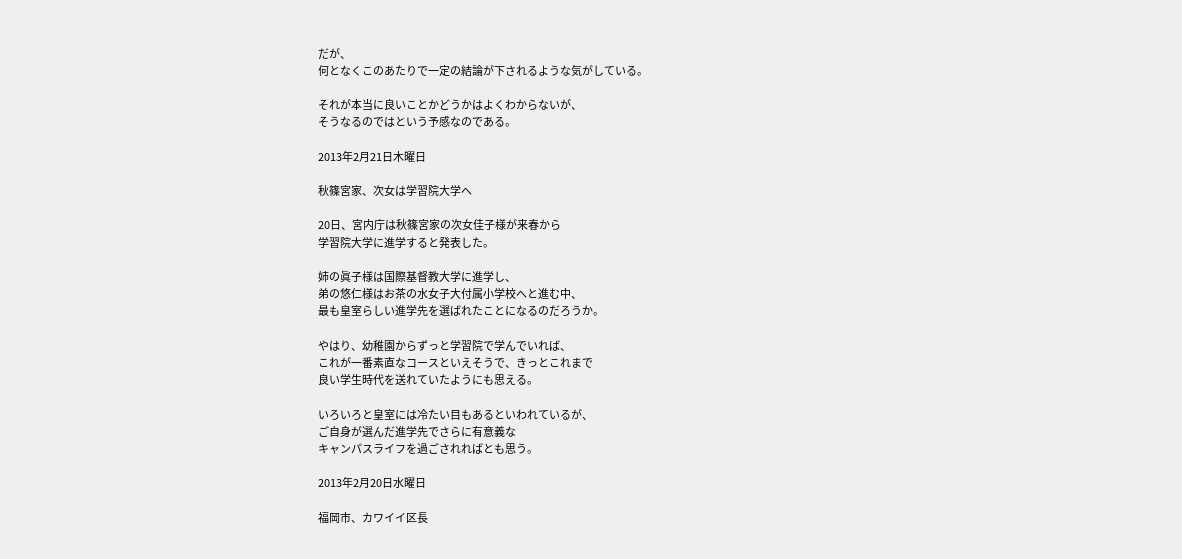だが、
何となくこのあたりで一定の結論が下されるような気がしている。

それが本当に良いことかどうかはよくわからないが、
そうなるのではという予感なのである。

2013年2月21日木曜日

秋篠宮家、次女は学習院大学へ

20日、宮内庁は秋篠宮家の次女佳子様が来春から
学習院大学に進学すると発表した。

姉の眞子様は国際基督教大学に進学し、
弟の悠仁様はお茶の水女子大付属小学校へと進む中、
最も皇室らしい進学先を選ばれたことになるのだろうか。

やはり、幼稚園からずっと学習院で学んでいれば、
これが一番素直なコースといえそうで、きっとこれまで
良い学生時代を送れていたようにも思える。

いろいろと皇室には冷たい目もあるといわれているが、
ご自身が選んだ進学先でさらに有意義な
キャンパスライフを過ごされればとも思う。

2013年2月20日水曜日

福岡市、カワイイ区長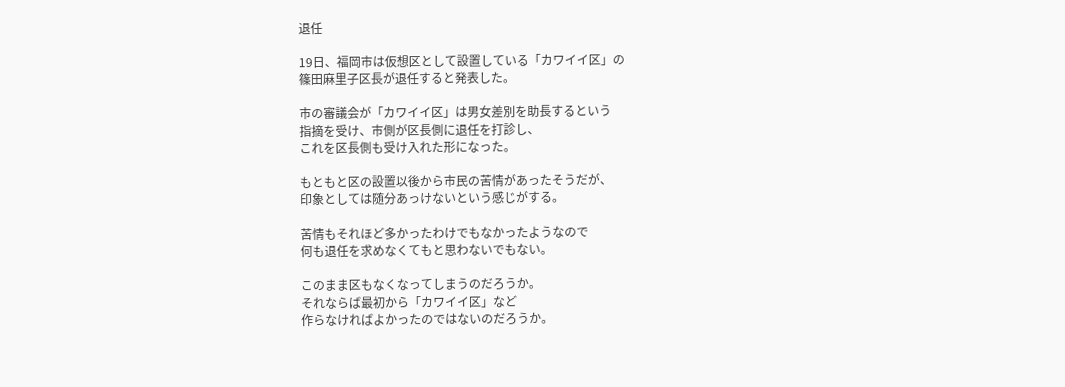退任

19日、福岡市は仮想区として設置している「カワイイ区」の
篠田麻里子区長が退任すると発表した。

市の審議会が「カワイイ区」は男女差別を助長するという
指摘を受け、市側が区長側に退任を打診し、
これを区長側も受け入れた形になった。

もともと区の設置以後から市民の苦情があったそうだが、
印象としては随分あっけないという感じがする。

苦情もそれほど多かったわけでもなかったようなので
何も退任を求めなくてもと思わないでもない。

このまま区もなくなってしまうのだろうか。
それならば最初から「カワイイ区」など
作らなければよかったのではないのだろうか。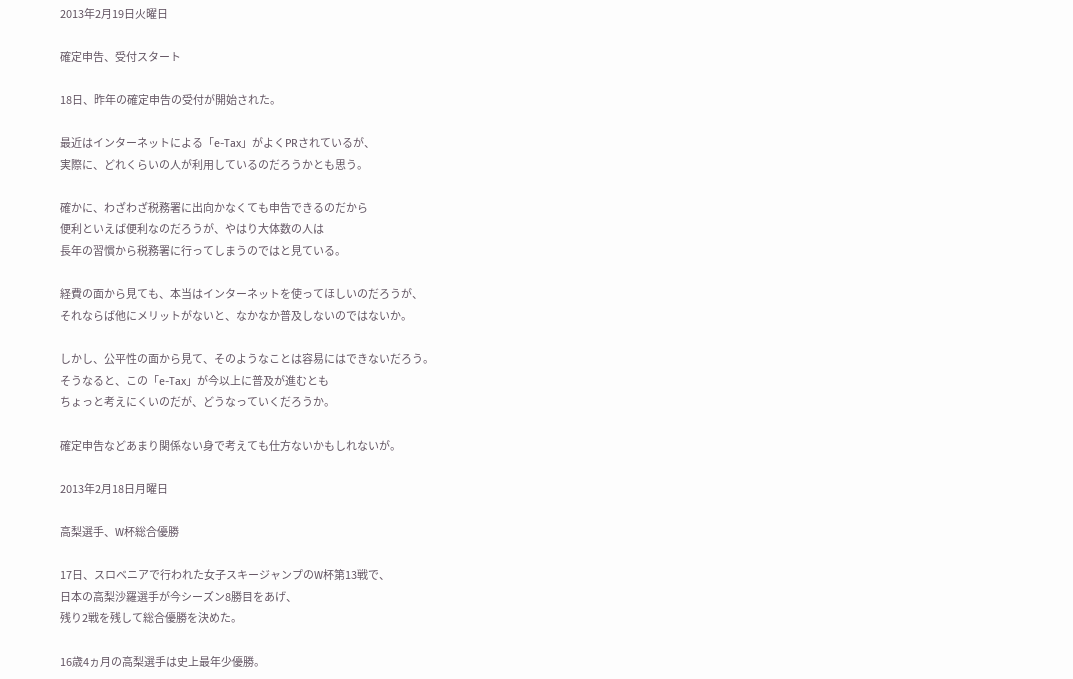2013年2月19日火曜日

確定申告、受付スタート

18日、昨年の確定申告の受付が開始された。

最近はインターネットによる「e-Tax」がよくPRされているが、
実際に、どれくらいの人が利用しているのだろうかとも思う。

確かに、わざわざ税務署に出向かなくても申告できるのだから
便利といえば便利なのだろうが、やはり大体数の人は
長年の習慣から税務署に行ってしまうのではと見ている。

経費の面から見ても、本当はインターネットを使ってほしいのだろうが、
それならば他にメリットがないと、なかなか普及しないのではないか。

しかし、公平性の面から見て、そのようなことは容易にはできないだろう。
そうなると、この「e-Tax」が今以上に普及が進むとも
ちょっと考えにくいのだが、どうなっていくだろうか。

確定申告などあまり関係ない身で考えても仕方ないかもしれないが。

2013年2月18日月曜日

高梨選手、W杯総合優勝

17日、スロベニアで行われた女子スキージャンプのW杯第13戦で、
日本の高梨沙羅選手が今シーズン8勝目をあげ、
残り2戦を残して総合優勝を決めた。

16歳4ヵ月の高梨選手は史上最年少優勝。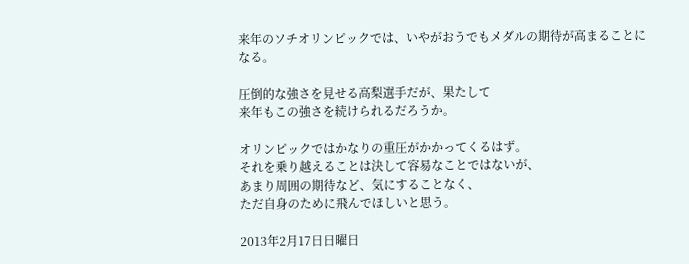来年のソチオリンピックでは、いやがおうでもメダルの期待が高まることになる。

圧倒的な強さを見せる高梨選手だが、果たして
来年もこの強さを続けられるだろうか。

オリンピックではかなりの重圧がかかってくるはず。
それを乗り越えることは決して容易なことではないが、
あまり周囲の期待など、気にすることなく、
ただ自身のために飛んでほしいと思う。

2013年2月17日日曜日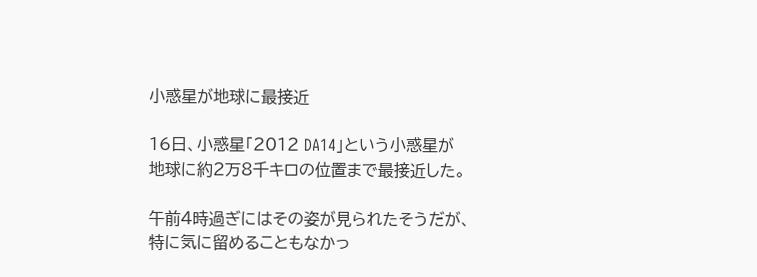小惑星が地球に最接近

16日、小惑星「2012 DA14」という小惑星が
地球に約2万8千キロの位置まで最接近した。

午前4時過ぎにはその姿が見られたそうだが、
特に気に留めることもなかっ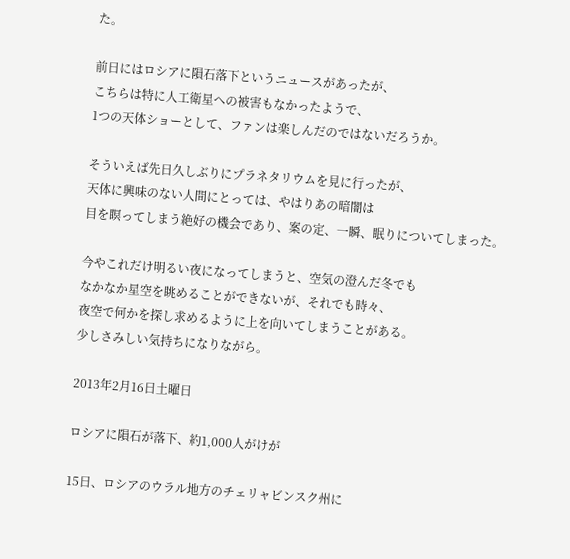た。

前日にはロシアに隕石落下というニュースがあったが、
こちらは特に人工衛星への被害もなかったようで、
1つの天体ショーとして、ファンは楽しんだのではないだろうか。

そういえば先日久しぶりにプラネタリウムを見に行ったが、
天体に興味のない人間にとっては、やはりあの暗闇は
目を瞑ってしまう絶好の機会であり、案の定、一瞬、眠りについてしまった。

今やこれだけ明るい夜になってしまうと、空気の澄んだ冬でも
なかなか星空を眺めることができないが、それでも時々、
夜空で何かを探し求めるように上を向いてしまうことがある。
少しさみしい気持ちになりながら。

2013年2月16日土曜日

ロシアに隕石が落下、約1,000人がけが

15日、ロシアのウラル地方のチェリャビンスク州に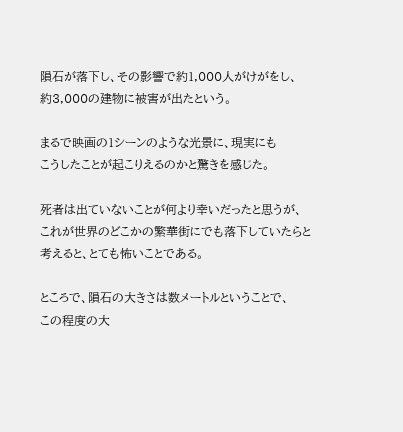隕石が落下し、その影響で約1,000人がけがをし、
約3,000の建物に被害が出たという。

まるで映画の1シーンのような光景に、現実にも
こうしたことが起こりえるのかと驚きを感じた。

死者は出ていないことが何より幸いだったと思うが、
これが世界のどこかの繁華街にでも落下していたらと
考えると、とても怖いことである。

ところで、隕石の大きさは数メートルということで、
この程度の大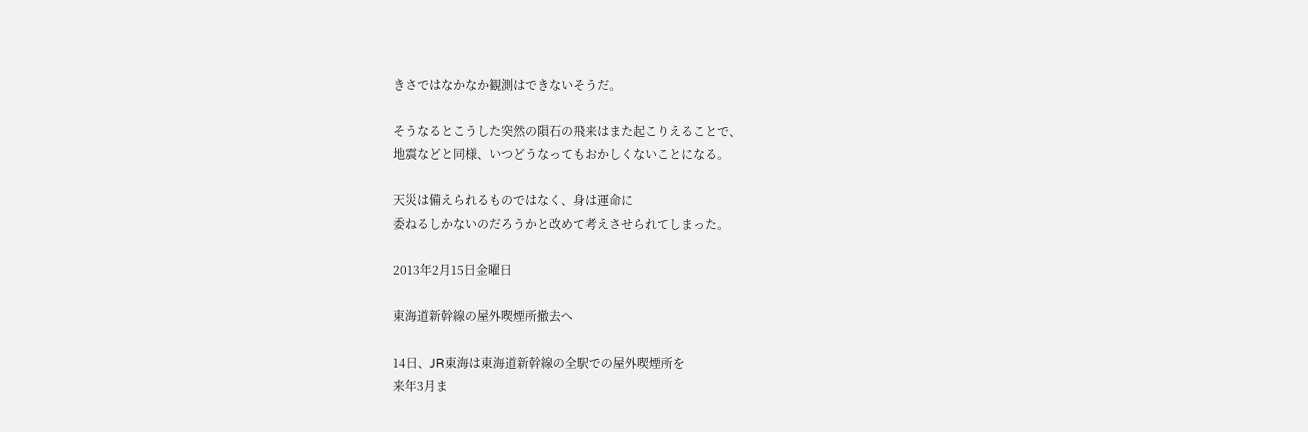きさではなかなか観測はできないそうだ。

そうなるとこうした突然の隕石の飛来はまた起こりえることで、
地震などと同様、いつどうなってもおかしくないことになる。

天災は備えられるものではなく、身は運命に
委ねるしかないのだろうかと改めて考えさせられてしまった。

2013年2月15日金曜日

東海道新幹線の屋外喫煙所撤去へ

14日、JR東海は東海道新幹線の全駅での屋外喫煙所を
来年3月ま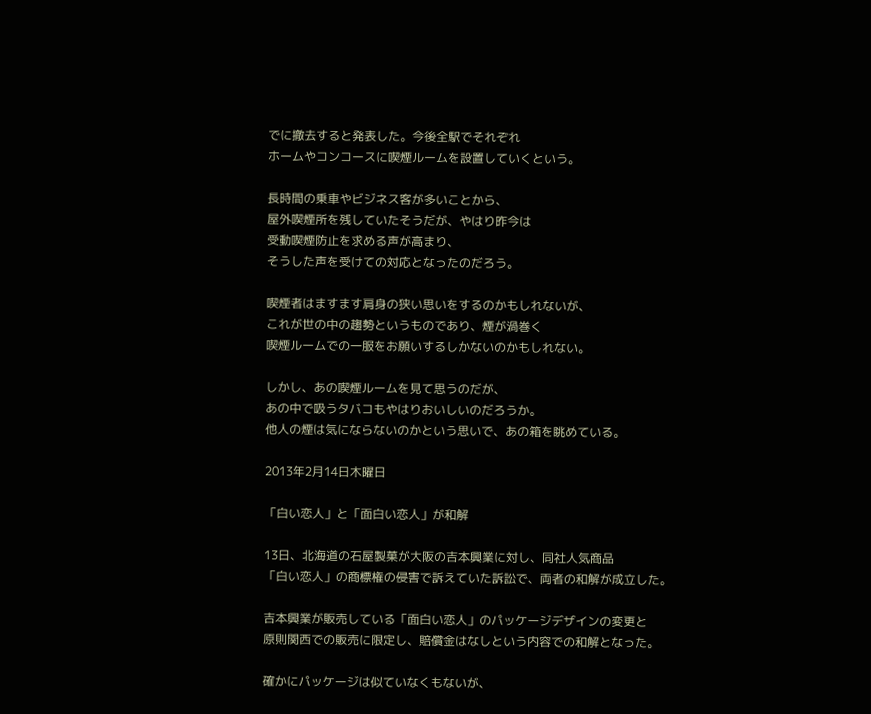でに撤去すると発表した。今後全駅でそれぞれ
ホームやコンコースに喫煙ルームを設置していくという。

長時間の乗車やビジネス客が多いことから、
屋外喫煙所を残していたそうだが、やはり昨今は
受動喫煙防止を求める声が高まり、
そうした声を受けての対応となったのだろう。

喫煙者はますます肩身の狭い思いをするのかもしれないが、
これが世の中の趨勢というものであり、煙が渦巻く
喫煙ルームでの一服をお願いするしかないのかもしれない。

しかし、あの喫煙ルームを見て思うのだが、
あの中で吸うタバコもやはりおいしいのだろうか。
他人の煙は気にならないのかという思いで、あの箱を眺めている。

2013年2月14日木曜日

「白い恋人」と「面白い恋人」が和解

13日、北海道の石屋製菓が大阪の吉本興業に対し、同社人気商品
「白い恋人」の商標権の侵害で訴えていた訴訟で、両者の和解が成立した。

吉本興業が販売している「面白い恋人」のパッケージデザインの変更と
原則関西での販売に限定し、賠償金はなしという内容での和解となった。

確かにパッケージは似ていなくもないが、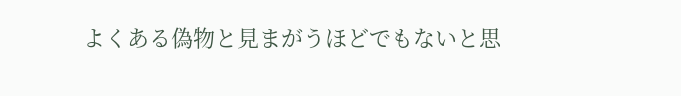よくある偽物と見まがうほどでもないと思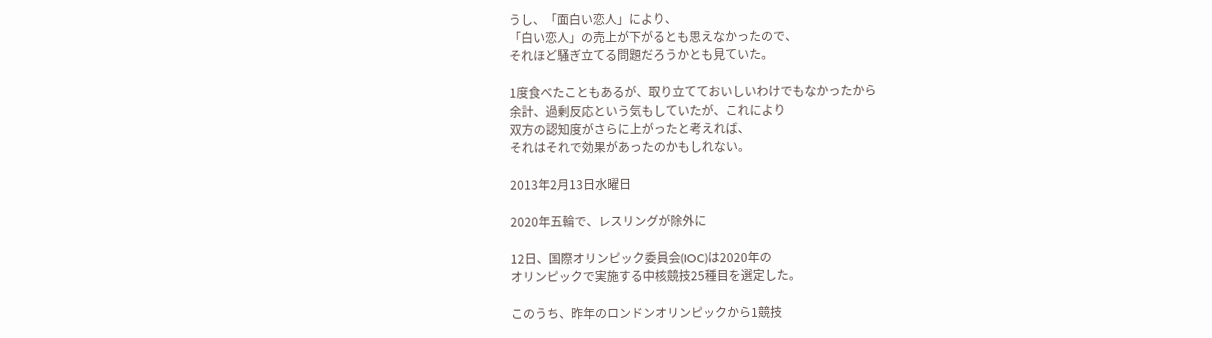うし、「面白い恋人」により、
「白い恋人」の売上が下がるとも思えなかったので、
それほど騒ぎ立てる問題だろうかとも見ていた。

1度食べたこともあるが、取り立てておいしいわけでもなかったから
余計、過剰反応という気もしていたが、これにより
双方の認知度がさらに上がったと考えれば、
それはそれで効果があったのかもしれない。

2013年2月13日水曜日

2020年五輪で、レスリングが除外に

12日、国際オリンピック委員会(IOC)は2020年の
オリンピックで実施する中核競技25種目を選定した。

このうち、昨年のロンドンオリンピックから1競技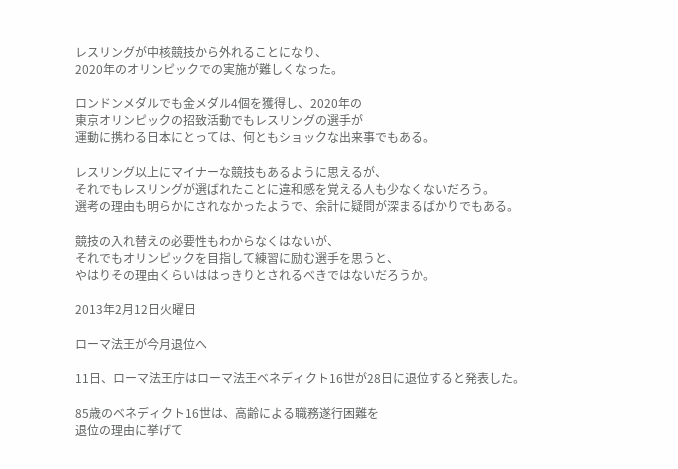レスリングが中核競技から外れることになり、
2020年のオリンピックでの実施が難しくなった。

ロンドンメダルでも金メダル4個を獲得し、2020年の
東京オリンピックの招致活動でもレスリングの選手が
運動に携わる日本にとっては、何ともショックな出来事でもある。

レスリング以上にマイナーな競技もあるように思えるが、
それでもレスリングが選ばれたことに違和感を覚える人も少なくないだろう。
選考の理由も明らかにされなかったようで、余計に疑問が深まるばかりでもある。

競技の入れ替えの必要性もわからなくはないが、
それでもオリンピックを目指して練習に励む選手を思うと、
やはりその理由くらいははっきりとされるべきではないだろうか。

2013年2月12日火曜日

ローマ法王が今月退位へ

11日、ローマ法王庁はローマ法王ベネディクト16世が28日に退位すると発表した。

85歳のベネディクト16世は、高齢による職務遂行困難を
退位の理由に挙げて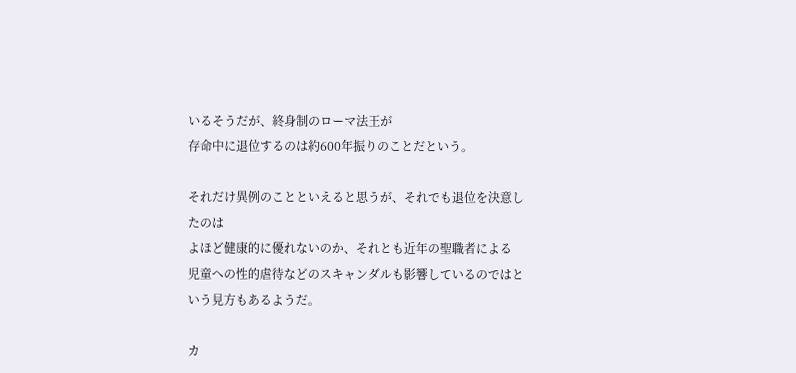いるそうだが、終身制のローマ法王が
存命中に退位するのは約600年振りのことだという。

それだけ異例のことといえると思うが、それでも退位を決意したのは
よほど健康的に優れないのか、それとも近年の聖職者による
児童への性的虐待などのスキャンダルも影響しているのではという見方もあるようだ。

カ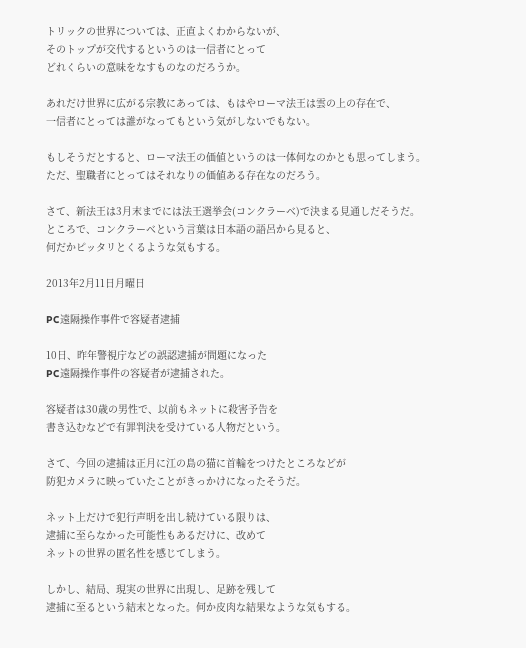トリックの世界については、正直よくわからないが、
そのトップが交代するというのは一信者にとって
どれくらいの意味をなすものなのだろうか。

あれだけ世界に広がる宗教にあっては、もはやローマ法王は雲の上の存在で、
一信者にとっては誰がなってもという気がしないでもない。

もしそうだとすると、ローマ法王の価値というのは一体何なのかとも思ってしまう。
ただ、聖職者にとってはそれなりの価値ある存在なのだろう。

さて、新法王は3月末までには法王選挙会(コンクラーベ)で決まる見通しだそうだ。
ところで、コンクラーベという言葉は日本語の語呂から見ると、
何だかピッタリとくるような気もする。

2013年2月11日月曜日

PC遠隔操作事件で容疑者逮捕

10日、昨年警視庁などの誤認逮捕が問題になった
PC遠隔操作事件の容疑者が逮捕された。

容疑者は30歳の男性で、以前もネットに殺害予告を
書き込むなどで有罪判決を受けている人物だという。

さて、今回の逮捕は正月に江の島の猫に首輪をつけたところなどが
防犯カメラに映っていたことがきっかけになったそうだ。

ネット上だけで犯行声明を出し続けている限りは、
逮捕に至らなかった可能性もあるだけに、改めて
ネットの世界の匿名性を感じてしまう。

しかし、結局、現実の世界に出現し、足跡を残して
逮捕に至るという結末となった。何か皮肉な結果なような気もする。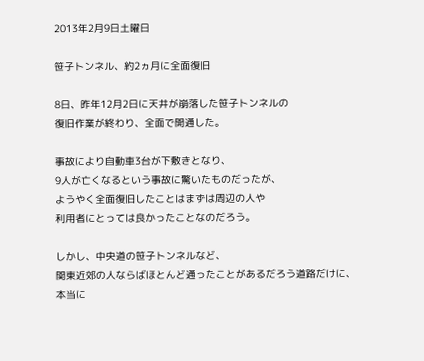2013年2月9日土曜日

笹子トンネル、約2ヵ月に全面復旧

8日、昨年12月2日に天井が崩落した笹子トンネルの
復旧作業が終わり、全面で開通した。

事故により自動車3台が下敷きとなり、
9人が亡くなるという事故に驚いたものだったが、
ようやく全面復旧したことはまずは周辺の人や
利用者にとっては良かったことなのだろう。

しかし、中央道の笹子トンネルなど、
関東近郊の人ならばほとんど通ったことがあるだろう道路だけに、
本当に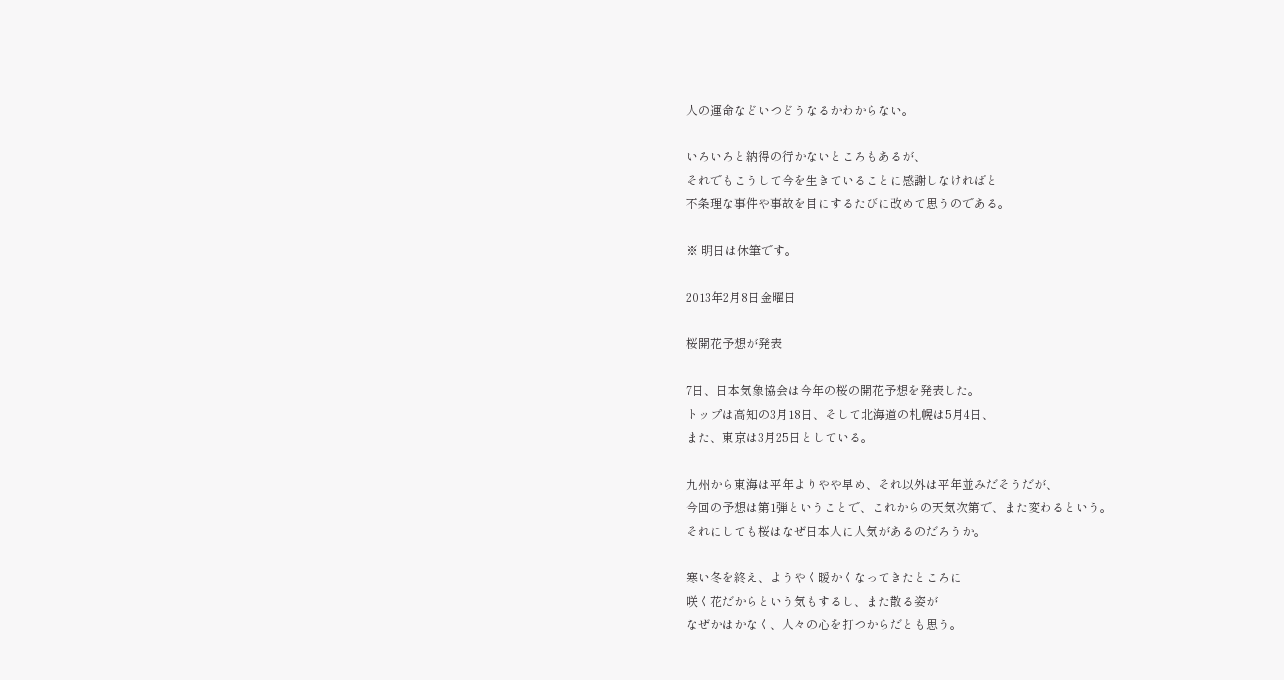人の運命などいつどうなるかわからない。

いろいろと納得の行かないところもあるが、
それでもこうして今を生きていることに感謝しなければと
不条理な事件や事故を目にするたびに改めて思うのである。

※ 明日は休筆です。

2013年2月8日金曜日

桜開花予想が発表

7日、日本気象協会は今年の桜の開花予想を発表した。
トップは高知の3月18日、そして北海道の札幌は5月4日、
また、東京は3月25日としている。

九州から東海は平年よりやや早め、それ以外は平年並みだそうだが、
今回の予想は第1弾ということで、これからの天気次第で、また変わるという。
それにしても桜はなぜ日本人に人気があるのだろうか。

寒い冬を終え、ようやく暖かくなってきたところに
咲く花だからという気もするし、また散る姿が
なぜかはかなく、人々の心を打つからだとも思う。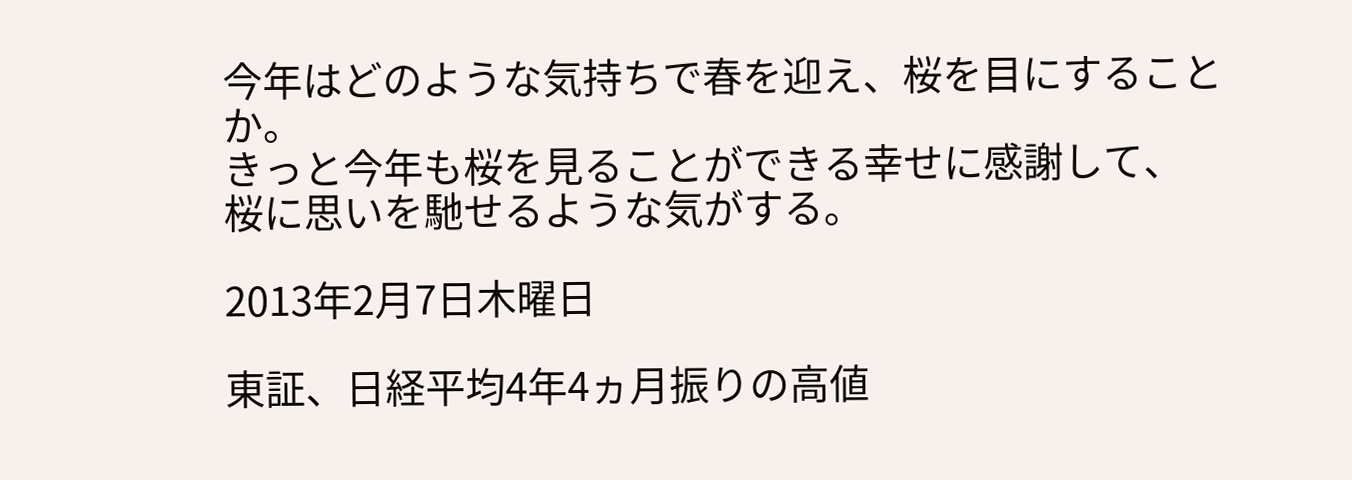今年はどのような気持ちで春を迎え、桜を目にすることか。
きっと今年も桜を見ることができる幸せに感謝して、
桜に思いを馳せるような気がする。

2013年2月7日木曜日

東証、日経平均4年4ヵ月振りの高値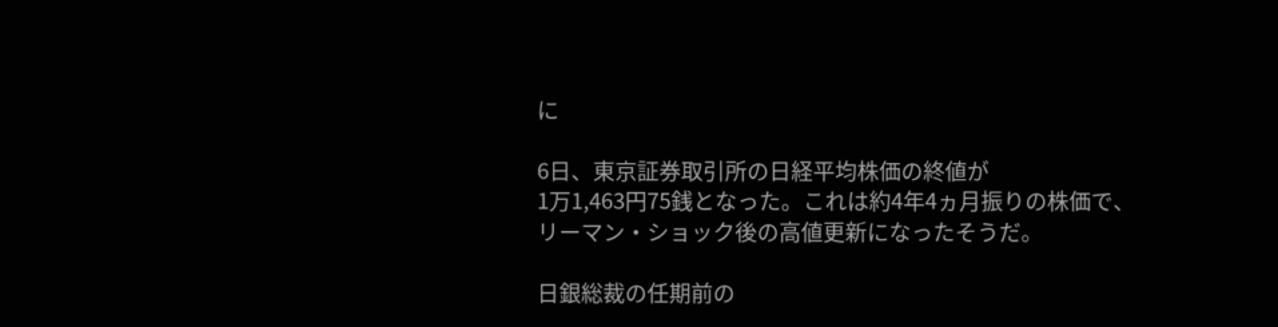に

6日、東京証券取引所の日経平均株価の終値が
1万1,463円75銭となった。これは約4年4ヵ月振りの株価で、
リーマン・ショック後の高値更新になったそうだ。

日銀総裁の任期前の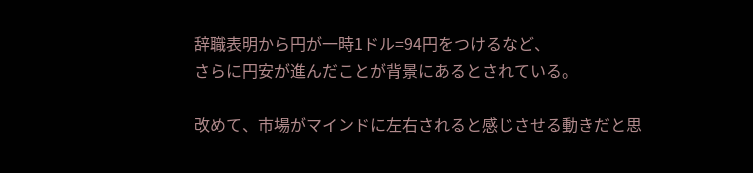辞職表明から円が一時1ドル=94円をつけるなど、
さらに円安が進んだことが背景にあるとされている。

改めて、市場がマインドに左右されると感じさせる動きだと思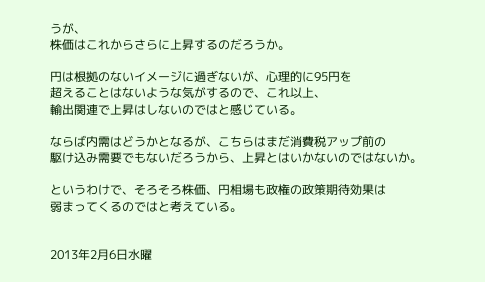うが、
株価はこれからさらに上昇するのだろうか。

円は根拠のないイメージに過ぎないが、心理的に95円を
超えることはないような気がするので、これ以上、
輸出関連で上昇はしないのではと感じている。

ならば内需はどうかとなるが、こちらはまだ消費税アップ前の
駆け込み需要でもないだろうから、上昇とはいかないのではないか。

というわけで、そろそろ株価、円相場も政権の政策期待効果は
弱まってくるのではと考えている。


2013年2月6日水曜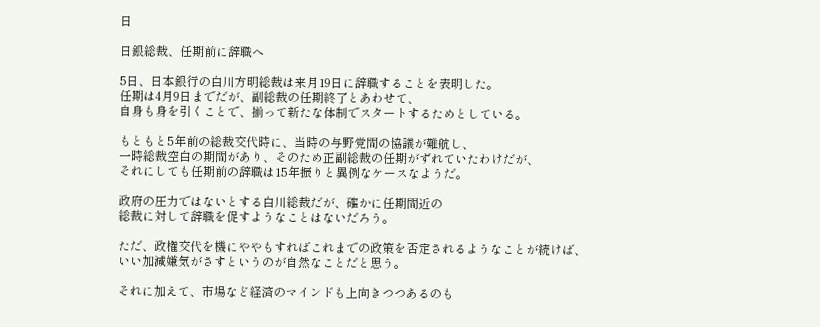日

日銀総裁、任期前に辞職へ

5日、日本銀行の白川方明総裁は来月19日に辞職することを表明した。
任期は4月9日までだが、副総裁の任期終了とあわせて、
自身も身を引くことで、揃って新たな体制でスタートするためとしている。

もともと5年前の総裁交代時に、当時の与野党間の協議が難航し、
一時総裁空白の期間があり、そのため正副総裁の任期がずれていたわけだが、
それにしても任期前の辞職は15年振りと異例なケースなようだ。

政府の圧力ではないとする白川総裁だが、確かに任期間近の
総裁に対して辞職を促すようなことはないだろう。

ただ、政権交代を機にややもすればこれまでの政策を否定されるようなことが続けば、
いい加減嫌気がさすというのが自然なことだと思う。

それに加えて、市場など経済のマインドも上向きつつあるのも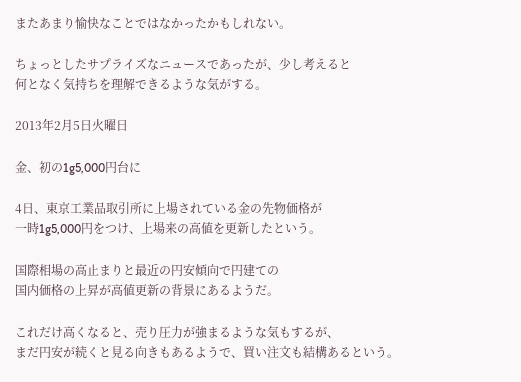またあまり愉快なことではなかったかもしれない。

ちょっとしたサプライズなニュースであったが、少し考えると
何となく気持ちを理解できるような気がする。

2013年2月5日火曜日

金、初の1g5,000円台に

4日、東京工業品取引所に上場されている金の先物価格が
一時1g5,000円をつけ、上場来の高値を更新したという。

国際相場の高止まりと最近の円安傾向で円建ての
国内価格の上昇が高値更新の背景にあるようだ。

これだけ高くなると、売り圧力が強まるような気もするが、
まだ円安が続くと見る向きもあるようで、買い注文も結構あるという。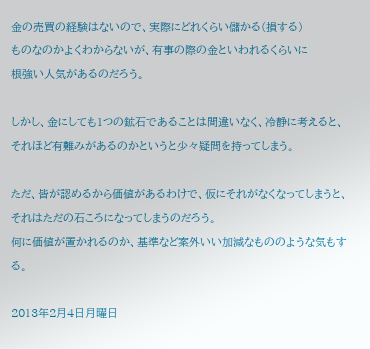金の売買の経験はないので、実際にどれくらい儲かる(損する)
ものなのかよくわからないが、有事の際の金といわれるくらいに
根強い人気があるのだろう。

しかし、金にしても1つの鉱石であることは間違いなく、冷静に考えると、
それほど有難みがあるのかというと少々疑問を持ってしまう。

ただ、皆が認めるから価値があるわけで、仮にそれがなくなってしまうと、
それはただの石ころになってしまうのだろう。
何に価値が置かれるのか、基準など案外いい加減なもののような気もする。

2013年2月4日月曜日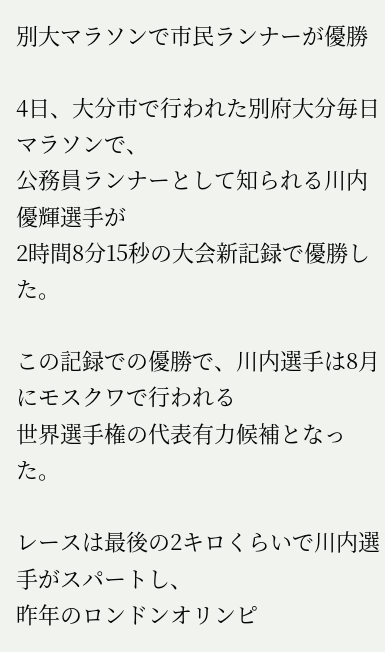別大マラソンで市民ランナーが優勝

4日、大分市で行われた別府大分毎日マラソンで、
公務員ランナーとして知られる川内優輝選手が
2時間8分15秒の大会新記録で優勝した。

この記録での優勝で、川内選手は8月にモスクワで行われる
世界選手権の代表有力候補となった。

レースは最後の2キロくらいで川内選手がスパートし、
昨年のロンドンオリンピ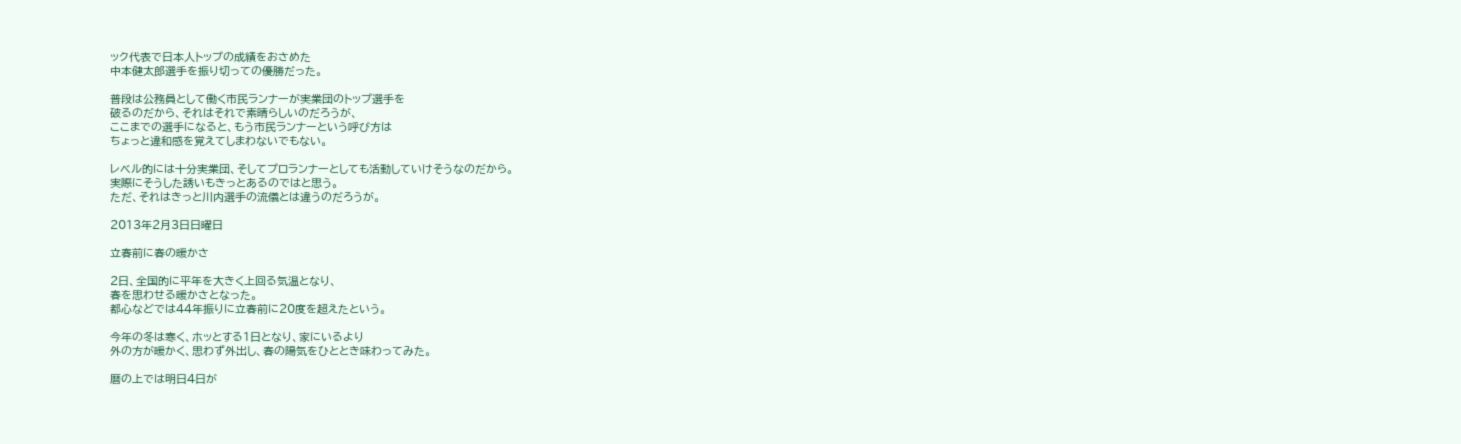ック代表で日本人トップの成績をおさめた
中本健太郎選手を振り切っての優勝だった。

普段は公務員として働く市民ランナーが実業団のトップ選手を
破るのだから、それはそれで素晴らしいのだろうが、
ここまでの選手になると、もう市民ランナーという呼び方は
ちょっと違和感を覚えてしまわないでもない。

レベル的には十分実業団、そしてプロランナーとしても活動していけそうなのだから。
実際にそうした誘いもきっとあるのではと思う。
ただ、それはきっと川内選手の流儀とは違うのだろうが。

2013年2月3日日曜日

立春前に春の暖かさ

2日、全国的に平年を大きく上回る気温となり、
春を思わせる暖かさとなった。
都心などでは44年振りに立春前に20度を超えたという。

今年の冬は寒く、ホッとする1日となり、家にいるより
外の方が暖かく、思わず外出し、春の陽気をひととき味わってみた。

暦の上では明日4日が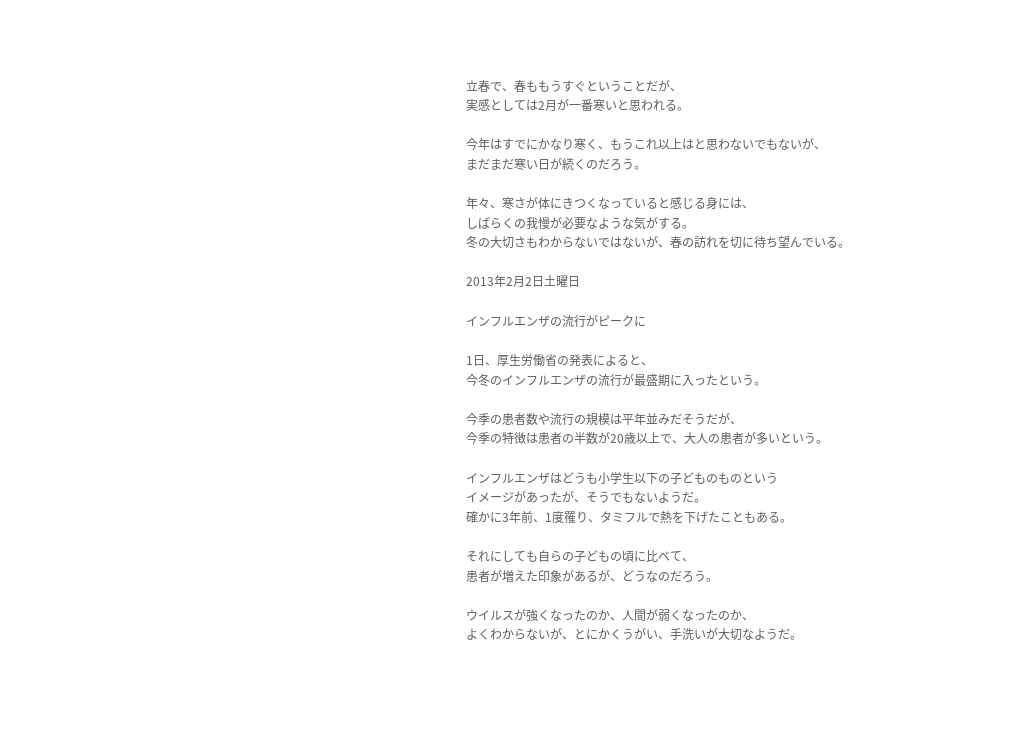立春で、春ももうすぐということだが、
実感としては2月が一番寒いと思われる。

今年はすでにかなり寒く、もうこれ以上はと思わないでもないが、
まだまだ寒い日が続くのだろう。

年々、寒さが体にきつくなっていると感じる身には、
しばらくの我慢が必要なような気がする。
冬の大切さもわからないではないが、春の訪れを切に待ち望んでいる。

2013年2月2日土曜日

インフルエンザの流行がピークに

1日、厚生労働省の発表によると、
今冬のインフルエンザの流行が最盛期に入ったという。

今季の患者数や流行の規模は平年並みだそうだが、
今季の特徴は患者の半数が20歳以上で、大人の患者が多いという。

インフルエンザはどうも小学生以下の子どものものという
イメージがあったが、そうでもないようだ。
確かに3年前、1度罹り、タミフルで熱を下げたこともある。

それにしても自らの子どもの頃に比べて、
患者が増えた印象があるが、どうなのだろう。

ウイルスが強くなったのか、人間が弱くなったのか、
よくわからないが、とにかくうがい、手洗いが大切なようだ。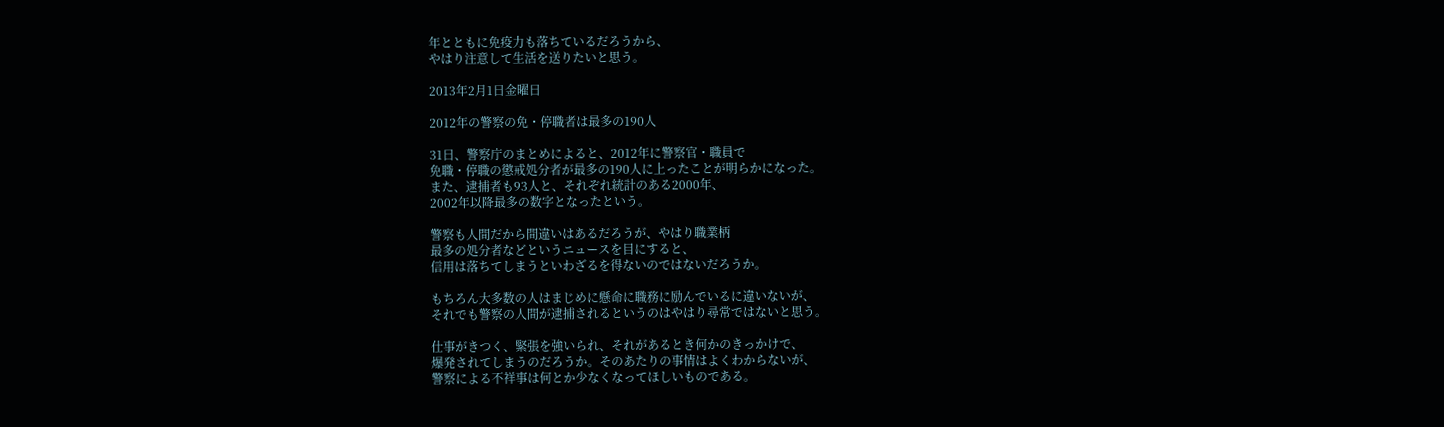年とともに免疫力も落ちているだろうから、
やはり注意して生活を送りたいと思う。

2013年2月1日金曜日

2012年の警察の免・停職者は最多の190人

31日、警察庁のまとめによると、2012年に警察官・職員で
免職・停職の懲戒処分者が最多の190人に上ったことが明らかになった。
また、逮捕者も93人と、それぞれ統計のある2000年、
2002年以降最多の数字となったという。

警察も人間だから間違いはあるだろうが、やはり職業柄
最多の処分者などというニュースを目にすると、
信用は落ちてしまうといわざるを得ないのではないだろうか。

もちろん大多数の人はまじめに懸命に職務に励んでいるに違いないが、
それでも警察の人間が逮捕されるというのはやはり尋常ではないと思う。

仕事がきつく、緊張を強いられ、それがあるとき何かのきっかけで、
爆発されてしまうのだろうか。そのあたりの事情はよくわからないが、
警察による不祥事は何とか少なくなってほしいものである。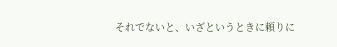それでないと、いざというときに頼りに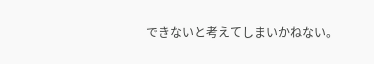できないと考えてしまいかねない。